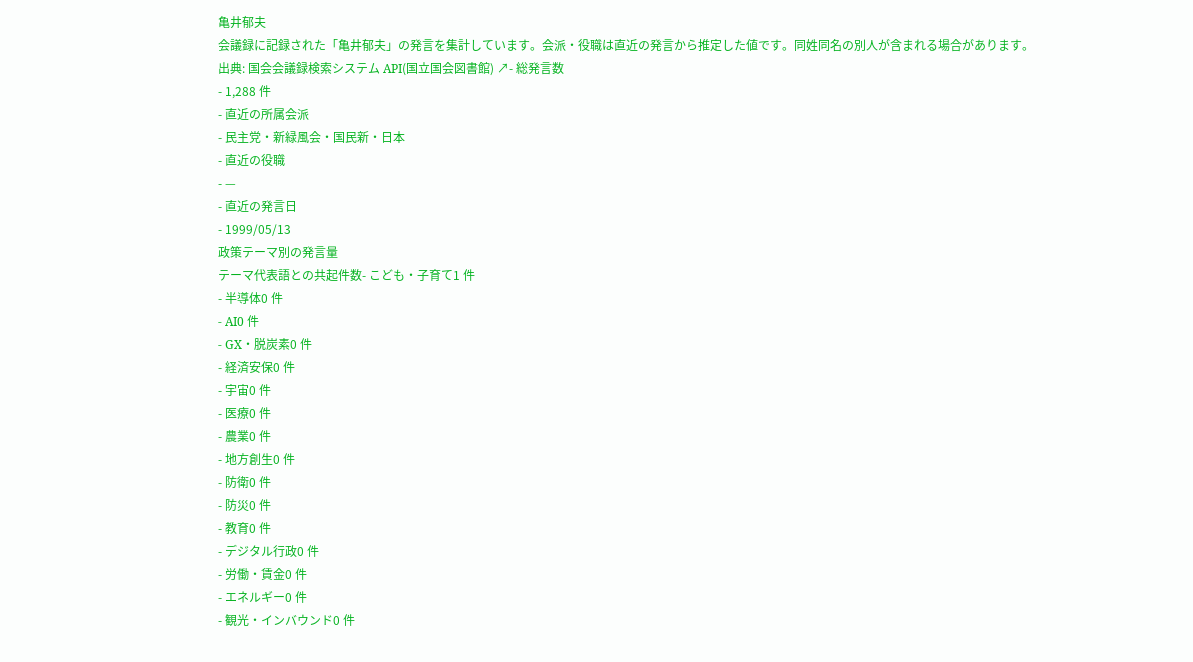亀井郁夫
会議録に記録された「亀井郁夫」の発言を集計しています。会派・役職は直近の発言から推定した値です。同姓同名の別人が含まれる場合があります。
出典: 国会会議録検索システム API(国立国会図書館) ↗- 総発言数
- 1,288 件
- 直近の所属会派
- 民主党・新緑風会・国民新・日本
- 直近の役職
- —
- 直近の発言日
- 1999/05/13
政策テーマ別の発言量
テーマ代表語との共起件数- こども・子育て1 件
- 半導体0 件
- AI0 件
- GX・脱炭素0 件
- 経済安保0 件
- 宇宙0 件
- 医療0 件
- 農業0 件
- 地方創生0 件
- 防衛0 件
- 防災0 件
- 教育0 件
- デジタル行政0 件
- 労働・賃金0 件
- エネルギー0 件
- 観光・インバウンド0 件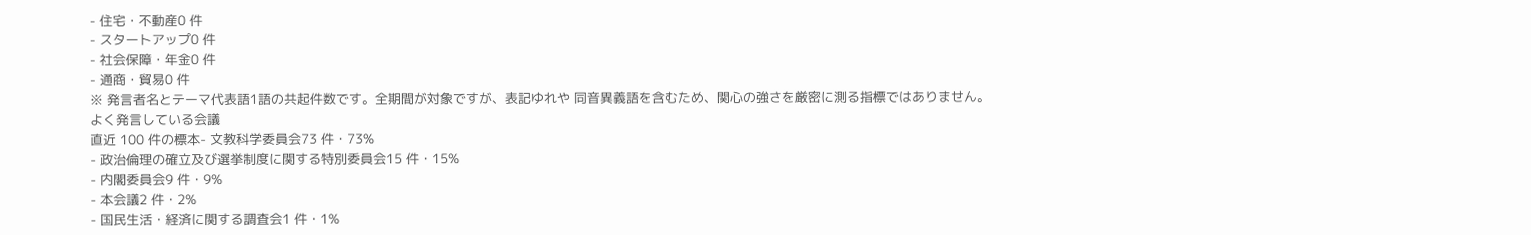- 住宅・不動産0 件
- スタートアップ0 件
- 社会保障・年金0 件
- 通商・貿易0 件
※ 発言者名とテーマ代表語1語の共起件数です。全期間が対象ですが、表記ゆれや 同音異義語を含むため、関心の強さを厳密に測る指標ではありません。
よく発言している会議
直近 100 件の標本- 文教科学委員会73 件・73%
- 政治倫理の確立及び選挙制度に関する特別委員会15 件・15%
- 内閣委員会9 件・9%
- 本会議2 件・2%
- 国民生活・経済に関する調査会1 件・1%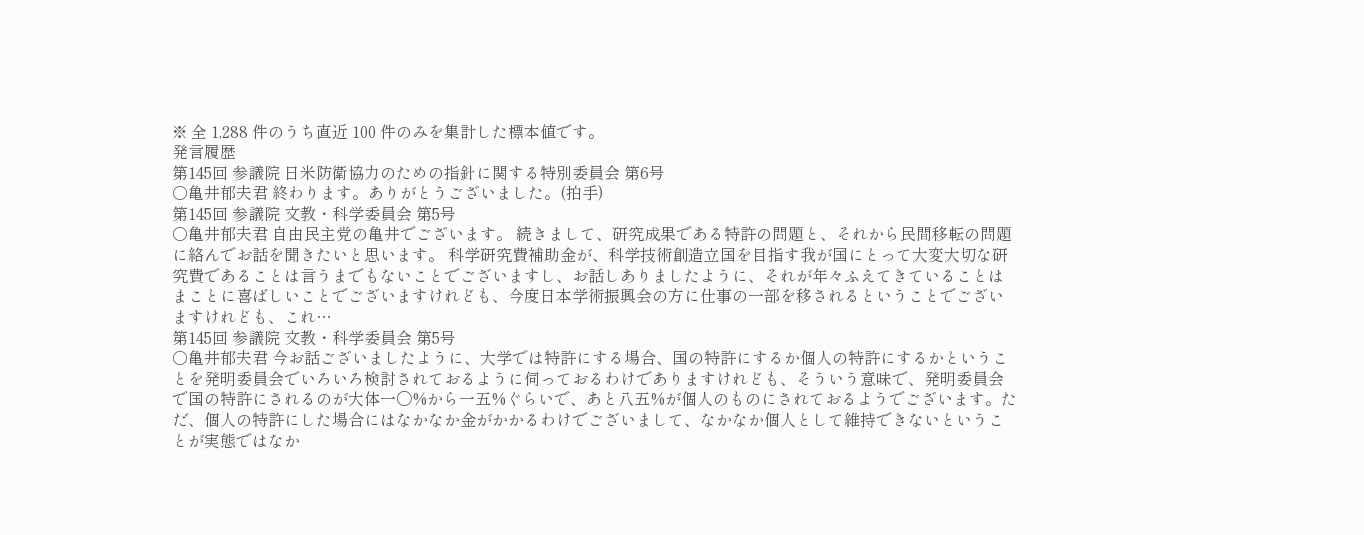※ 全 1,288 件のうち直近 100 件のみを集計した標本値です。
発言履歴
第145回 参議院 日米防衛協力のための指針に関する特別委員会 第6号
○亀井郁夫君 終わります。ありがとうございました。(拍手)
第145回 参議院 文教・科学委員会 第5号
○亀井郁夫君 自由民主党の亀井でございます。 続きまして、研究成果である特許の問題と、それから民間移転の問題に絡んでお話を聞きたいと思います。 科学研究費補助金が、科学技術創造立国を目指す我が国にとって大変大切な研究費であることは言うまでもないことでございますし、お話しありましたように、それが年々ふえてきていることはまことに喜ばしいことでございますけれども、今度日本学術振興会の方に仕事の一部を移されるということでございますけれども、これ…
第145回 参議院 文教・科学委員会 第5号
○亀井郁夫君 今お話ございましたように、大学では特許にする場合、国の特許にするか個人の特許にするかということを発明委員会でいろいろ検討されておるように伺っておるわけでありますけれども、そういう意味で、発明委員会で国の特許にされるのが大体一〇%から一五%ぐらいで、あと八五%が個人のものにされておるようでございます。ただ、個人の特許にした場合にはなかなか金がかかるわけでございまして、なかなか個人として維持できないということが実態ではなか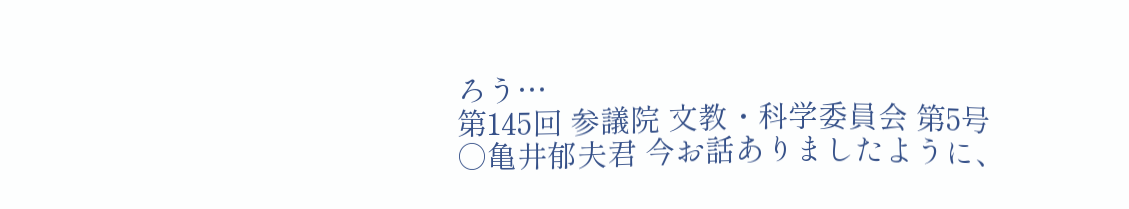ろう…
第145回 参議院 文教・科学委員会 第5号
○亀井郁夫君 今お話ありましたように、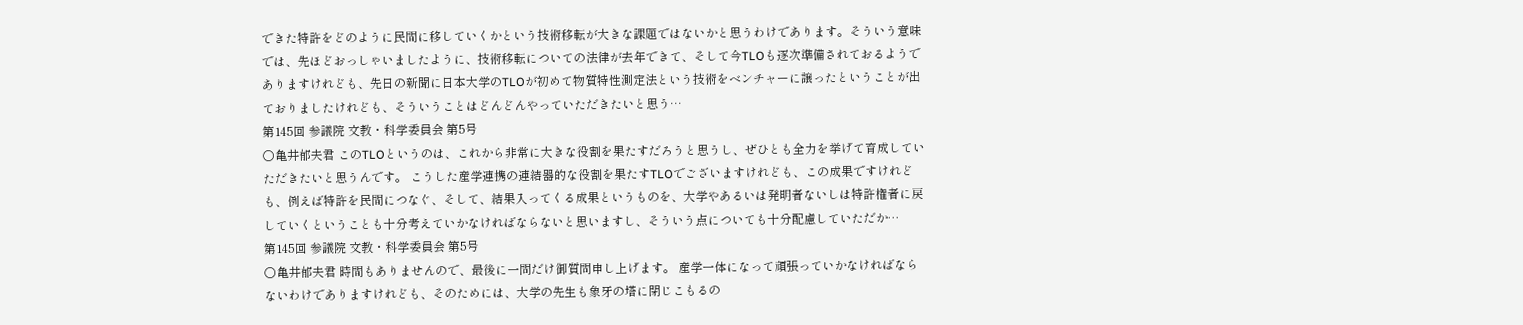できた特許をどのように民間に移していくかという技術移転が大きな課題ではないかと思うわけであります。そういう意味では、先ほどおっしゃいましたように、技術移転についての法律が去年できて、そして今TLOも逐次準備されておるようでありますけれども、先日の新聞に日本大学のTLOが初めて物質特性測定法という技術をベンチャーに譲ったということが出ておりましたけれども、そういうことはどんどんやっていただきたいと思う…
第145回 参議院 文教・科学委員会 第5号
○亀井郁夫君 このTLOというのは、これから非常に大きな役割を果たすだろうと思うし、ぜひとも全力を挙げて育成していただきたいと思うんです。 こうした産学連携の連結器的な役割を果たすTLOでございますけれども、この成果ですけれども、例えば特許を民間につなぐ、そして、結果入ってくる成果というものを、大学やあるいは発明者ないしは特許権者に戻していくということも十分考えていかなければならないと思いますし、そういう点についても十分配慮していただか…
第145回 参議院 文教・科学委員会 第5号
○亀井郁夫君 時間もありませんので、最後に一問だけ御質問申し上げます。 産学一体になって頑張っていかなければならないわけでありますけれども、そのためには、大学の先生も象牙の塔に閉じこもるの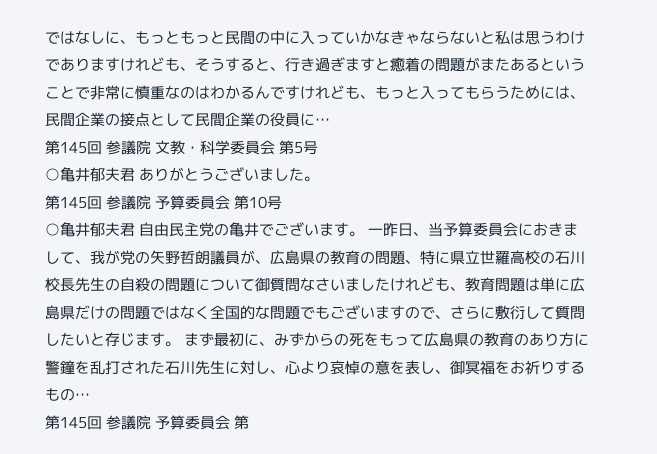ではなしに、もっともっと民間の中に入っていかなきゃならないと私は思うわけでありますけれども、そうすると、行き過ぎますと癒着の問題がまたあるということで非常に慎重なのはわかるんですけれども、もっと入ってもらうためには、民間企業の接点として民間企業の役員に…
第145回 参議院 文教・科学委員会 第5号
○亀井郁夫君 ありがとうございました。
第145回 参議院 予算委員会 第10号
○亀井郁夫君 自由民主党の亀井でございます。 一昨日、当予算委員会におきまして、我が党の矢野哲朗議員が、広島県の教育の問題、特に県立世羅高校の石川校長先生の自殺の問題について御質問なさいましたけれども、教育問題は単に広島県だけの問題ではなく全国的な問題でもございますので、さらに敷衍して質問したいと存じます。 まず最初に、みずからの死をもって広島県の教育のあり方に警鐘を乱打された石川先生に対し、心より哀悼の意を表し、御冥福をお祈りするもの…
第145回 参議院 予算委員会 第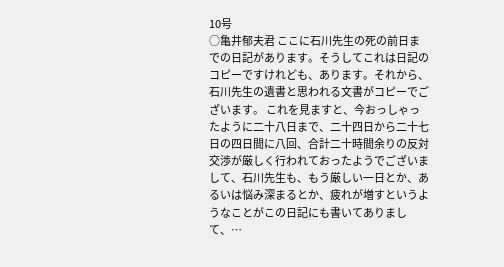10号
○亀井郁夫君 ここに石川先生の死の前日までの日記があります。そうしてこれは日記のコピーですけれども、あります。それから、石川先生の遺書と思われる文書がコピーでございます。 これを見ますと、今おっしゃったように二十八日まで、二十四日から二十七日の四日間に八回、合計二十時間余りの反対交渉が厳しく行われておったようでございまして、石川先生も、もう厳しい一日とか、あるいは悩み深まるとか、疲れが増すというようなことがこの日記にも書いてありまして、…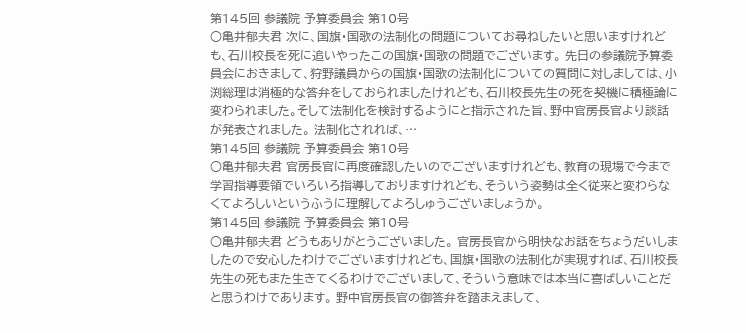第145回 参議院 予算委員会 第10号
○亀井郁夫君 次に、国旗・国歌の法制化の問題についてお尋ねしたいと思いますけれども、石川校長を死に追いやったこの国旗・国歌の問題でございます。 先日の参議院予算委員会におきまして、狩野議員からの国旗・国歌の法制化についての質問に対しましては、小渕総理は消極的な答弁をしておられましたけれども、石川校長先生の死を契機に積極論に変わられました。そして法制化を検討するようにと指示された旨、野中官房長官より談話が発表されました。 法制化されれば、…
第145回 参議院 予算委員会 第10号
○亀井郁夫君 官房長官に再度確認したいのでございますけれども、教育の現場で今まで学習指導要領でいろいろ指導しておりますけれども、そういう姿勢は全く従来と変わらなくてよろしいというふうに理解してよろしゅうございましょうか。
第145回 参議院 予算委員会 第10号
○亀井郁夫君 どうもありがとうございました。 官房長官から明快なお話をちょうだいしましたので安心したわけでございますけれども、国旗・国歌の法制化が実現すれば、石川校長先生の死もまた生きてくるわけでございまして、そういう意味では本当に喜ばしいことだと思うわけであります。 野中官房長官の御答弁を踏まえまして、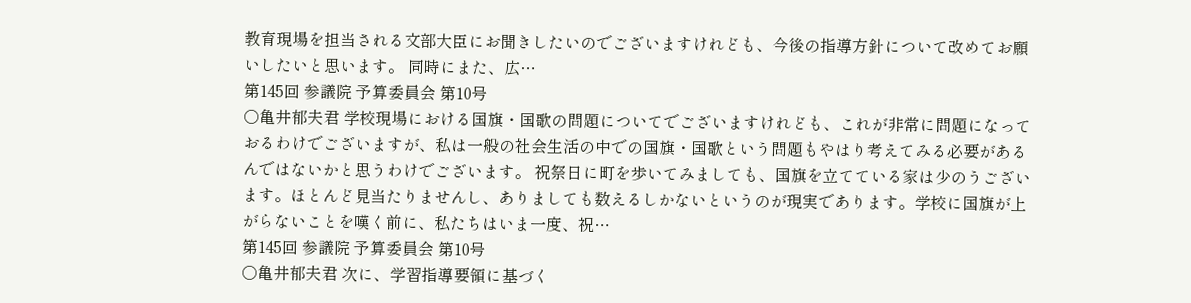教育現場を担当される文部大臣にお聞きしたいのでございますけれども、今後の指導方針について改めてお願いしたいと思います。 同時にまた、広…
第145回 参議院 予算委員会 第10号
○亀井郁夫君 学校現場における国旗・国歌の問題についてでございますけれども、これが非常に問題になっておるわけでございますが、私は一般の社会生活の中での国旗・国歌という問題もやはり考えてみる必要があるんではないかと思うわけでございます。 祝祭日に町を歩いてみましても、国旗を立てている家は少のうございます。ほとんど見当たりませんし、ありましても数えるしかないというのが現実であります。学校に国旗が上がらないことを嘆く前に、私たちはいま一度、祝…
第145回 参議院 予算委員会 第10号
○亀井郁夫君 次に、学習指導要領に基づく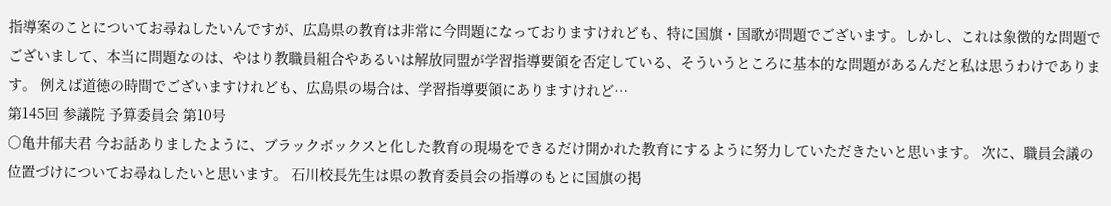指導案のことについてお尋ねしたいんですが、広島県の教育は非常に今問題になっておりますけれども、特に国旗・国歌が問題でございます。しかし、これは象徴的な問題でございまして、本当に問題なのは、やはり教職員組合やあるいは解放同盟が学習指導要領を否定している、そういうところに基本的な問題があるんだと私は思うわけであります。 例えば道徳の時間でございますけれども、広島県の場合は、学習指導要領にありますけれど…
第145回 参議院 予算委員会 第10号
○亀井郁夫君 今お話ありましたように、ブラックボックスと化した教育の現場をできるだけ開かれた教育にするように努力していただきたいと思います。 次に、職員会議の位置づけについてお尋ねしたいと思います。 石川校長先生は県の教育委員会の指導のもとに国旗の掲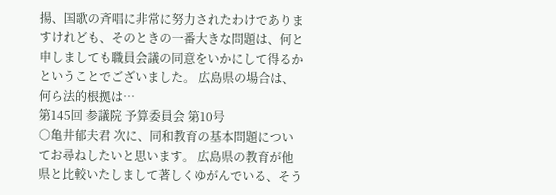揚、国歌の斉唱に非常に努力されたわけでありますけれども、そのときの一番大きな問題は、何と申しましても職員会議の同意をいかにして得るかということでございました。 広島県の場合は、何ら法的根拠は…
第145回 参議院 予算委員会 第10号
○亀井郁夫君 次に、同和教育の基本問題についてお尋ねしたいと思います。 広島県の教育が他県と比較いたしまして著しくゆがんでいる、そう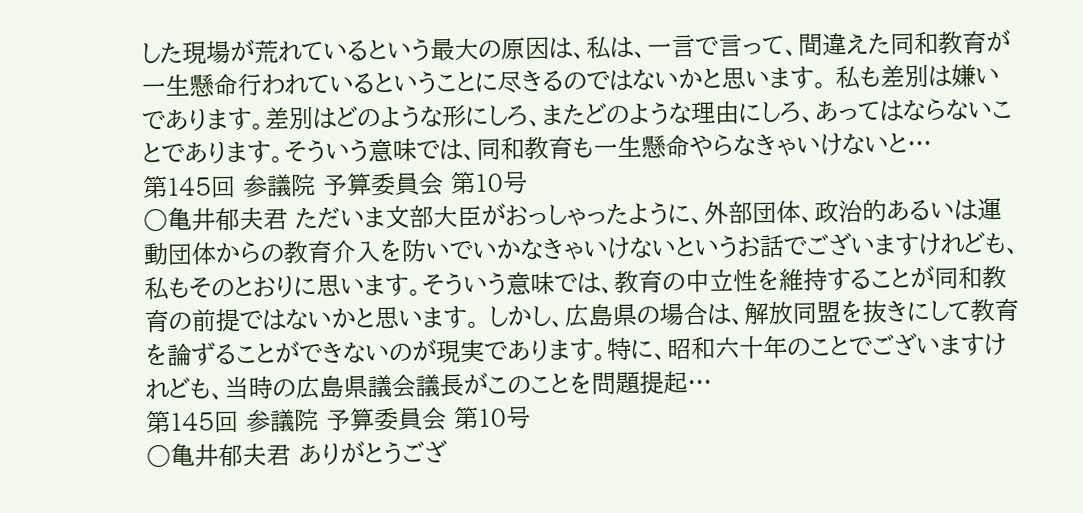した現場が荒れているという最大の原因は、私は、一言で言って、間違えた同和教育が一生懸命行われているということに尽きるのではないかと思います。 私も差別は嫌いであります。差別はどのような形にしろ、またどのような理由にしろ、あってはならないことであります。そういう意味では、同和教育も一生懸命やらなきゃいけないと…
第145回 参議院 予算委員会 第10号
○亀井郁夫君 ただいま文部大臣がおっしゃったように、外部団体、政治的あるいは運動団体からの教育介入を防いでいかなきゃいけないというお話でございますけれども、私もそのとおりに思います。そういう意味では、教育の中立性を維持することが同和教育の前提ではないかと思います。 しかし、広島県の場合は、解放同盟を抜きにして教育を論ずることができないのが現実であります。特に、昭和六十年のことでございますけれども、当時の広島県議会議長がこのことを問題提起…
第145回 参議院 予算委員会 第10号
○亀井郁夫君 ありがとうござ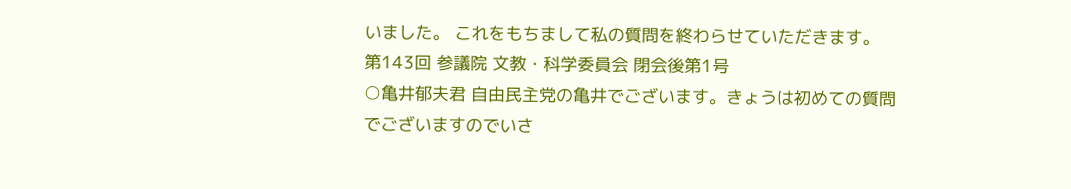いました。 これをもちまして私の質問を終わらせていただきます。
第143回 参議院 文教・科学委員会 閉会後第1号
○亀井郁夫君 自由民主党の亀井でございます。きょうは初めての質問でございますのでいさ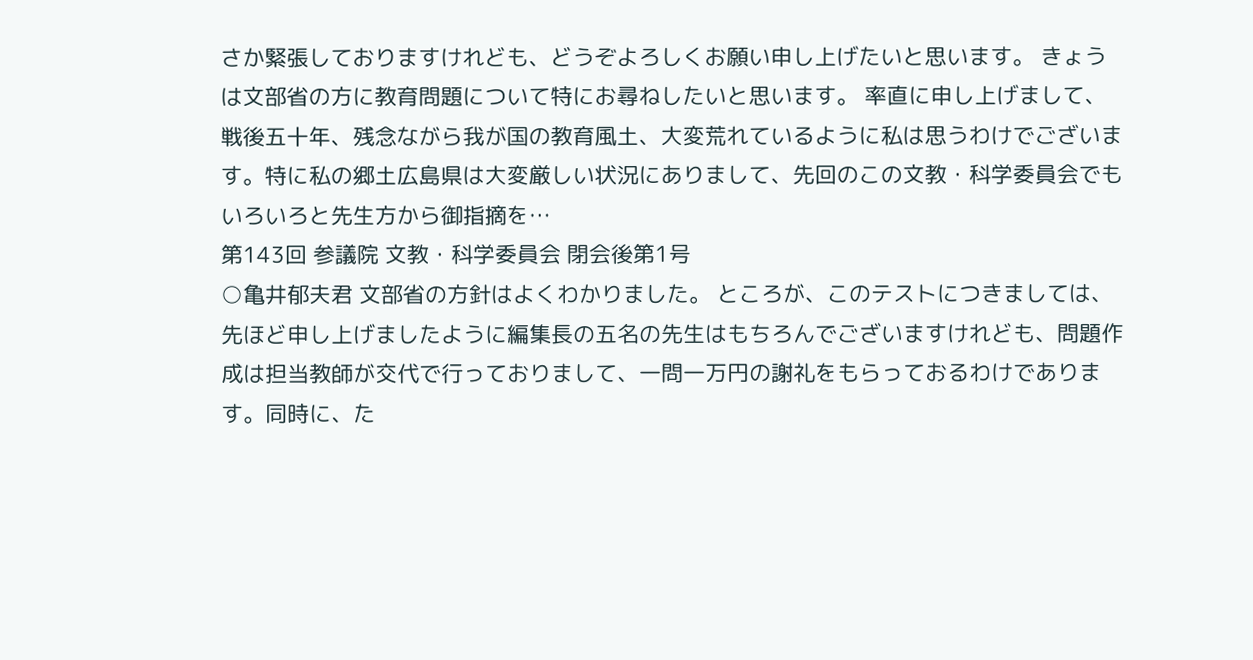さか緊張しておりますけれども、どうぞよろしくお願い申し上げたいと思います。 きょうは文部省の方に教育問題について特にお尋ねしたいと思います。 率直に申し上げまして、戦後五十年、残念ながら我が国の教育風土、大変荒れているように私は思うわけでございます。特に私の郷土広島県は大変厳しい状況にありまして、先回のこの文教・科学委員会でもいろいろと先生方から御指摘を…
第143回 参議院 文教・科学委員会 閉会後第1号
○亀井郁夫君 文部省の方針はよくわかりました。 ところが、このテストにつきましては、先ほど申し上げましたように編集長の五名の先生はもちろんでございますけれども、問題作成は担当教師が交代で行っておりまして、一問一万円の謝礼をもらっておるわけであります。同時に、た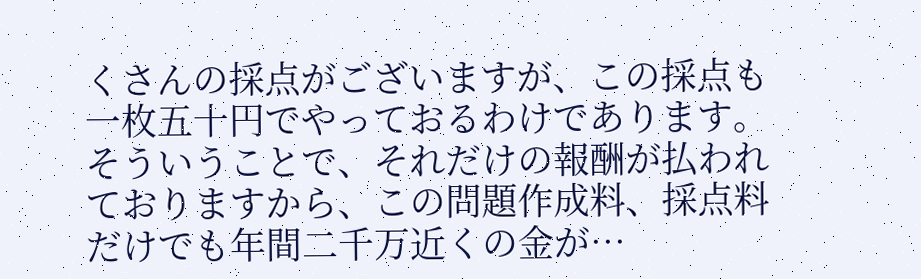くさんの採点がございますが、この採点も一枚五十円でやっておるわけであります。そういうことで、それだけの報酬が払われておりますから、この問題作成料、採点料だけでも年間二千万近くの金が…